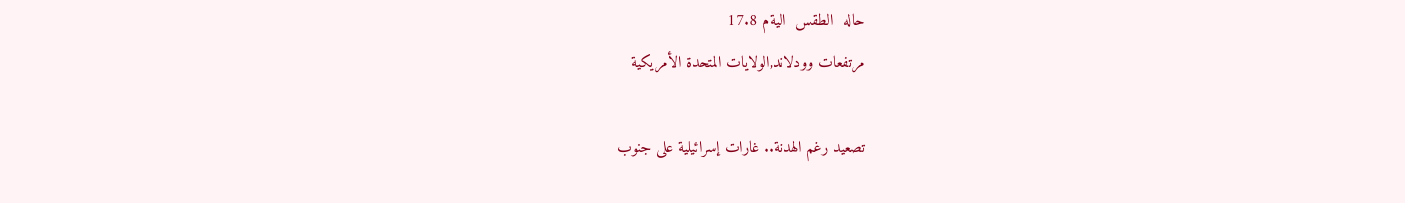حاله  الطقس  اليةم 17.8
مرتفعات وودلاند,الولايات المتحدة الأمريكية

تصعيد رغم الهدنة.. غارات إسرائيلية على جنوب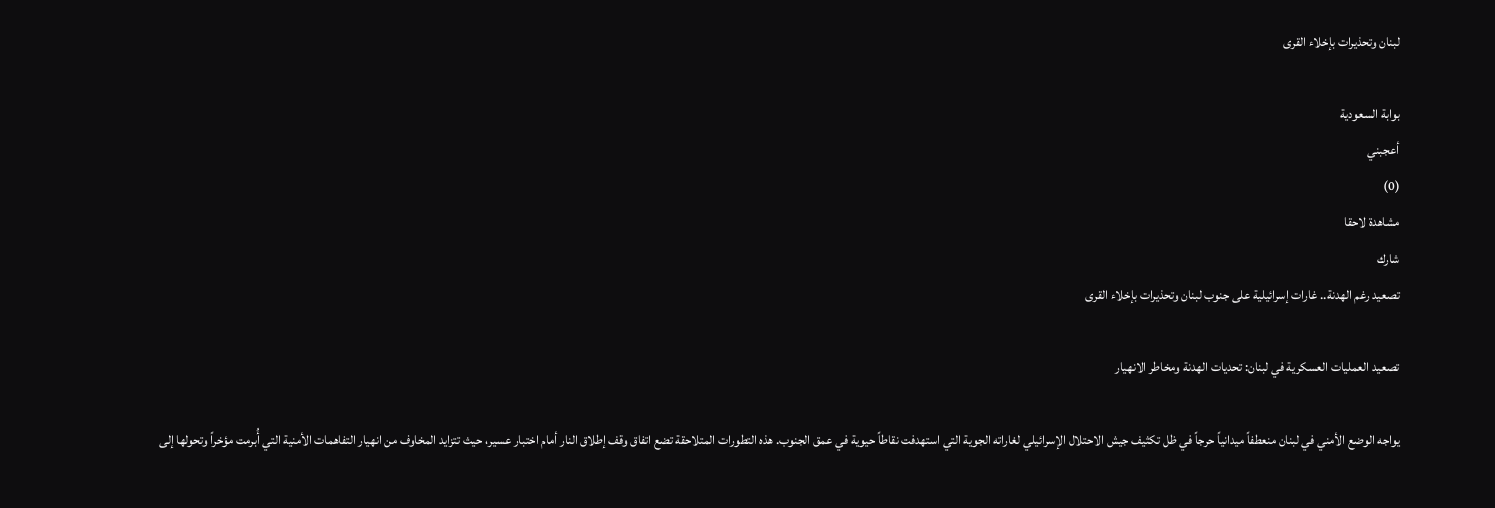لبنان وتحذيرات بإخلاء القرى

بوابة السعودية
أعجبني
(0)
مشاهدة لاحقا
شارك
تصعيد رغم الهدنة.. غارات إسرائيلية على جنوب لبنان وتحذيرات بإخلاء القرى

تصعيد العمليات العسكرية في لبنان: تحديات الهدنة ومخاطر الانهيار

يواجه الوضع الأمني في لبنان منعطفاً ميدانياً حرجاً في ظل تكثيف جيش الاحتلال الإسرائيلي لغاراته الجوية التي استهدفت نقاطاً حيوية في عمق الجنوب. هذه التطورات المتلاحقة تضع اتفاق وقف إطلاق النار أمام اختبار عسير، حيث تتزايد المخاوف من انهيار التفاهمات الأمنية التي أُبرمت مؤخراً وتحولها إلى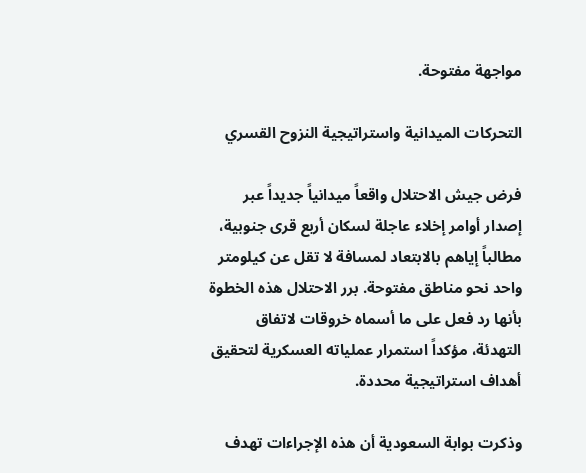مواجهة مفتوحة.

التحركات الميدانية واستراتيجية النزوح القسري

فرض جيش الاحتلال واقعاً ميدانياً جديداً عبر إصدار أوامر إخلاء عاجلة لسكان أربع قرى جنوبية، مطالباً إياهم بالابتعاد لمسافة لا تقل عن كيلومتر واحد نحو مناطق مفتوحة. برر الاحتلال هذه الخطوة بأنها رد فعل على ما أسماه خروقات لاتفاق التهدئة، مؤكداً استمرار عملياته العسكرية لتحقيق أهداف استراتيجية محددة.

وذكرت بوابة السعودية أن هذه الإجراءات تهدف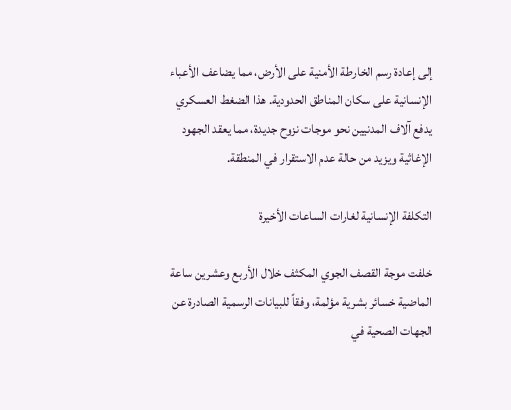إلى إعادة رسم الخارطة الأمنية على الأرض، مما يضاعف الأعباء الإنسانية على سكان المناطق الحدودية. هذا الضغط العسكري يدفع آلاف المدنيين نحو موجات نزوح جديدة، مما يعقد الجهود الإغاثية ويزيد من حالة عدم الاستقرار في المنطقة.

التكلفة الإنسانية لغارات الساعات الأخيرة

خلفت موجة القصف الجوي المكثف خلال الأربع وعشرين ساعة الماضية خسائر بشرية مؤلمة، وفقاً للبيانات الرسمية الصادرة عن الجهات الصحية في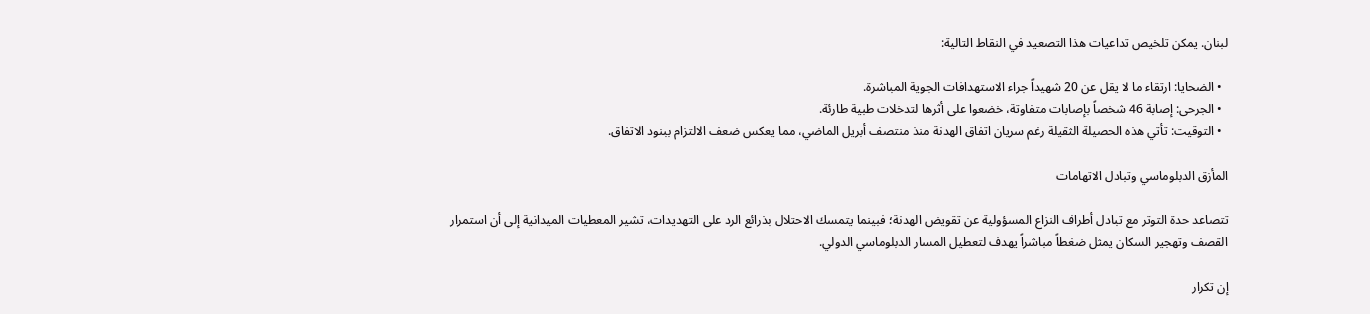لبنان. يمكن تلخيص تداعيات هذا التصعيد في النقاط التالية:

  • الضحايا: ارتقاء ما لا يقل عن 20 شهيداً جراء الاستهدافات الجوية المباشرة.
  • الجرحى: إصابة 46 شخصاً بإصابات متفاوتة، خضعوا على أثرها لتدخلات طبية طارئة.
  • التوقيت: تأتي هذه الحصيلة الثقيلة رغم سريان اتفاق الهدنة منذ منتصف أبريل الماضي، مما يعكس ضعف الالتزام ببنود الاتفاق.

المأزق الدبلوماسي وتبادل الاتهامات

تتصاعد حدة التوتر مع تبادل أطراف النزاع المسؤولية عن تقويض الهدنة؛ فبينما يتمسك الاحتلال بذرائع الرد على التهديدات، تشير المعطيات الميدانية إلى أن استمرار القصف وتهجير السكان يمثل ضغطاً مباشراً يهدف لتعطيل المسار الدبلوماسي الدولي.

إن تكرار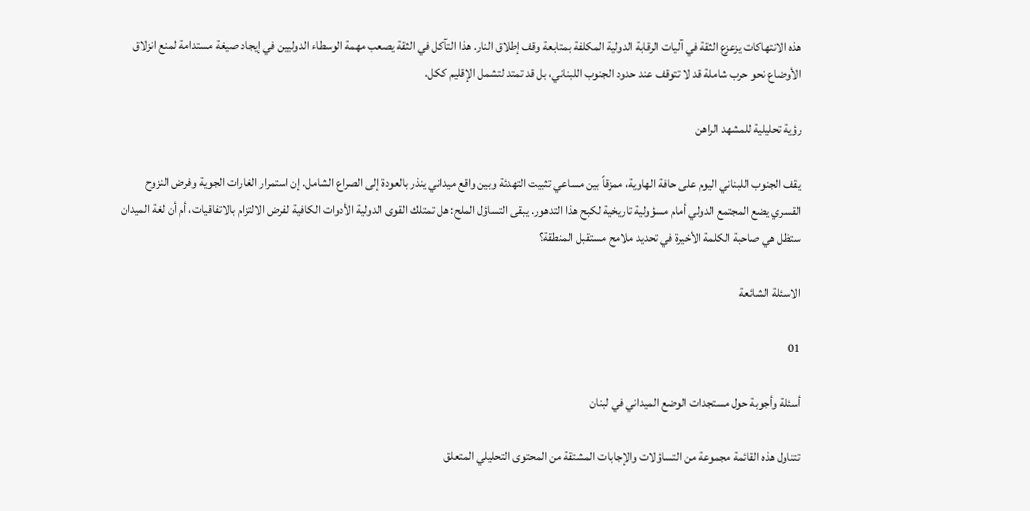هذه الانتهاكات يزعزع الثقة في آليات الرقابة الدولية المكلفة بمتابعة وقف إطلاق النار. هذا التآكل في الثقة يصعب مهمة الوسطاء الدوليين في إيجاد صيغة مستدامة لمنع انزلاق الأوضاع نحو حرب شاملة قد لا تتوقف عند حدود الجنوب اللبناني، بل قد تمتد لتشمل الإقليم ككل.

رؤية تحليلية للمشهد الراهن

يقف الجنوب اللبناني اليوم على حافة الهاوية، ممزقاً بين مساعي تثبيت التهدئة وبين واقع ميداني ينذر بالعودة إلى الصراع الشامل. إن استمرار الغارات الجوية وفرض النزوح القسري يضع المجتمع الدولي أمام مسؤولية تاريخية لكبح هذا التدهور. يبقى التساؤل الملح: هل تمتلك القوى الدولية الأدوات الكافية لفرض الالتزام بالاتفاقيات، أم أن لغة الميدان ستظل هي صاحبة الكلمة الأخيرة في تحديد ملامح مستقبل المنطقة؟

الاسئلة الشائعة

01

أسئلة وأجوبة حول مستجدات الوضع الميداني في لبنان

تتناول هذه القائمة مجموعة من التساؤلات والإجابات المشتقة من المحتوى التحليلي المتعلق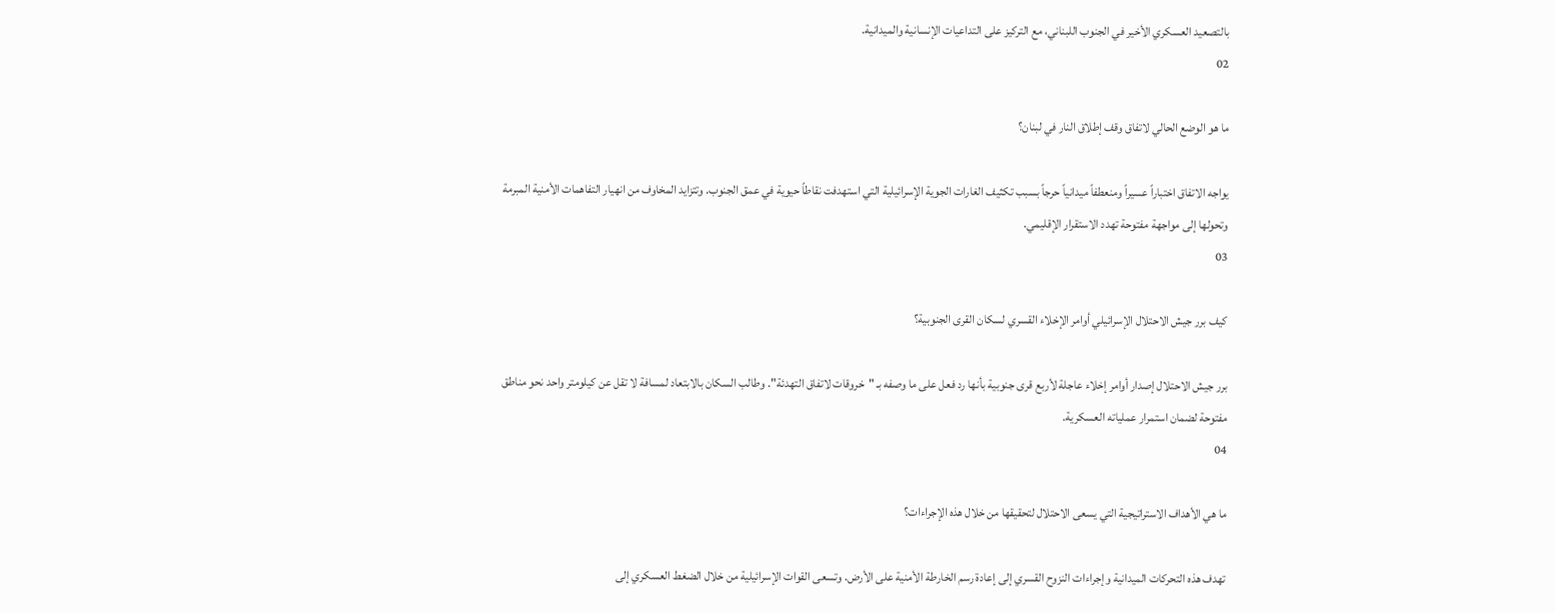بالتصعيد العسكري الأخير في الجنوب اللبناني، مع التركيز على التداعيات الإنسانية والميدانية.
02

ما هو الوضع الحالي لاتفاق وقف إطلاق النار في لبنان؟

يواجه الاتفاق اختباراً عسيراً ومنعطفاً ميدانياً حرجاً بسبب تكثيف الغارات الجوية الإسرائيلية التي استهدفت نقاطاً حيوية في عمق الجنوب. وتتزايد المخاوف من انهيار التفاهمات الأمنية المبرمة وتحولها إلى مواجهة مفتوحة تهدد الاستقرار الإقليمي.
03

كيف برر جيش الاحتلال الإسرائيلي أوامر الإخلاء القسري لسكان القرى الجنوبية؟

برر جيش الاحتلال إصدار أوامر إخلاء عاجلة لأربع قرى جنوبية بأنها رد فعل على ما وصفه بـ "خروقات لاتفاق التهدئة". وطالب السكان بالابتعاد لمسافة لا تقل عن كيلومتر واحد نحو مناطق مفتوحة لضمان استمرار عملياته العسكرية.
04

ما هي الأهداف الاستراتيجية التي يسعى الاحتلال لتحقيقها من خلال هذه الإجراءات؟

تهدف هذه التحركات الميدانية وإجراءات النزوح القسري إلى إعادة رسم الخارطة الأمنية على الأرض. وتسعى القوات الإسرائيلية من خلال الضغط العسكري إلى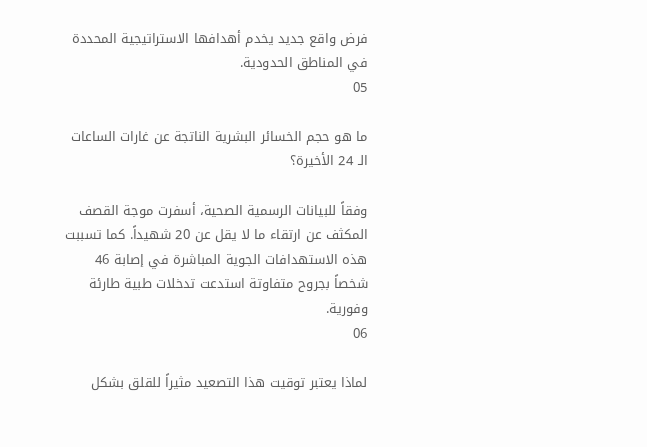فرض واقع جديد يخدم أهدافها الاستراتيجية المحددة في المناطق الحدودية.
05

ما هو حجم الخسائر البشرية الناتجة عن غارات الساعات الـ 24 الأخيرة؟

وفقاً للبيانات الرسمية الصحية، أسفرت موجة القصف المكثف عن ارتقاء ما لا يقل عن 20 شهيداً. كما تسببت هذه الاستهدافات الجوية المباشرة في إصابة 46 شخصاً بجروح متفاوتة استدعت تدخلات طبية طارئة وفورية.
06

لماذا يعتبر توقيت هذا التصعيد مثيراً للقلق بشكل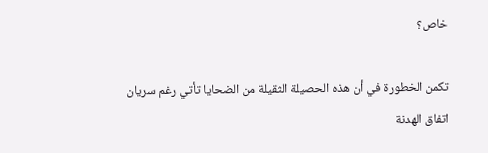خاص؟

تكمن الخطورة في أن هذه الحصيلة الثقيلة من الضحايا تأتي رغم سريان اتفاق الهدنة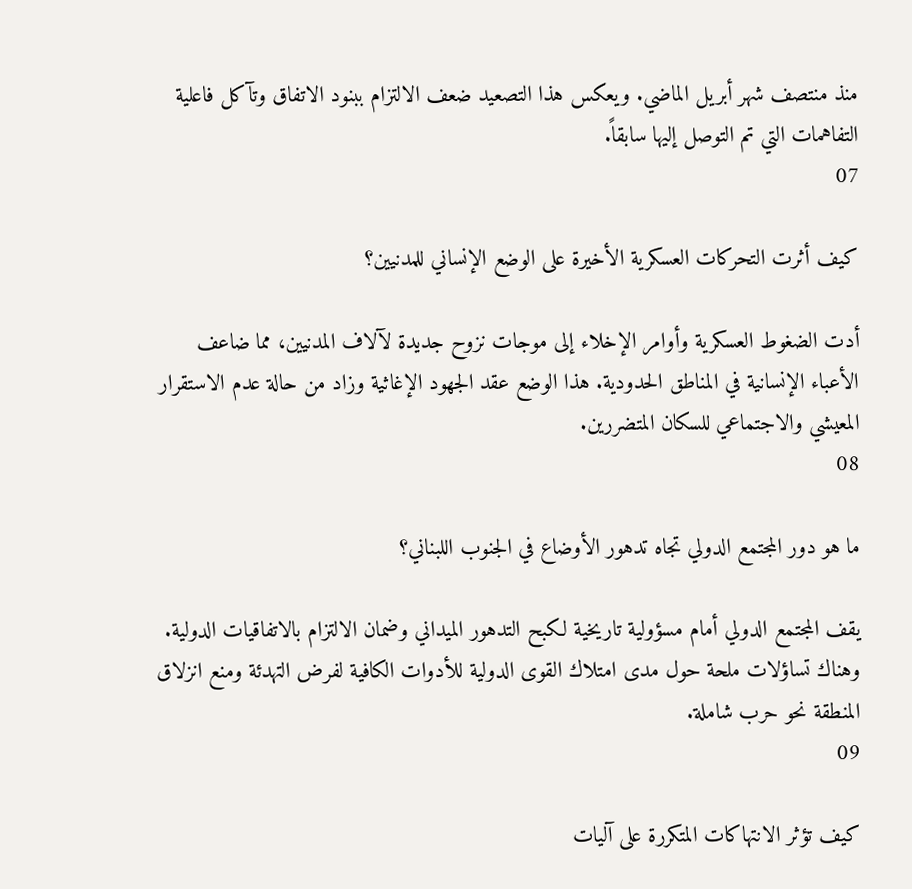منذ منتصف شهر أبريل الماضي. ويعكس هذا التصعيد ضعف الالتزام ببنود الاتفاق وتآكل فاعلية التفاهمات التي تم التوصل إليها سابقاً.
07

كيف أثرت التحركات العسكرية الأخيرة على الوضع الإنساني للمدنيين؟

أدت الضغوط العسكرية وأوامر الإخلاء إلى موجات نزوح جديدة لآلاف المدنيين، مما ضاعف الأعباء الإنسانية في المناطق الحدودية. هذا الوضع عقد الجهود الإغاثية وزاد من حالة عدم الاستقرار المعيشي والاجتماعي للسكان المتضررين.
08

ما هو دور المجتمع الدولي تجاه تدهور الأوضاع في الجنوب اللبناني؟

يقف المجتمع الدولي أمام مسؤولية تاريخية لكبح التدهور الميداني وضمان الالتزام بالاتفاقيات الدولية. وهناك تساؤلات ملحة حول مدى امتلاك القوى الدولية للأدوات الكافية لفرض التهدئة ومنع انزلاق المنطقة نحو حرب شاملة.
09

كيف تؤثر الانتهاكات المتكررة على آليات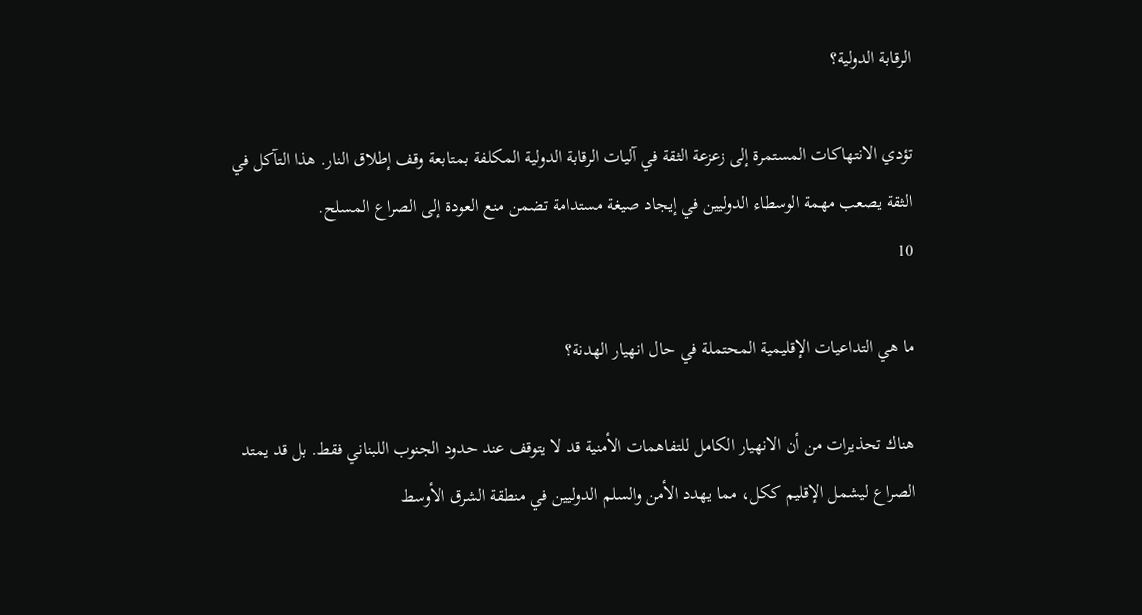الرقابة الدولية؟

تؤدي الانتهاكات المستمرة إلى زعزعة الثقة في آليات الرقابة الدولية المكلفة بمتابعة وقف إطلاق النار. هذا التآكل في الثقة يصعب مهمة الوسطاء الدوليين في إيجاد صيغة مستدامة تضمن منع العودة إلى الصراع المسلح.
10

ما هي التداعيات الإقليمية المحتملة في حال انهيار الهدنة؟

هناك تحذيرات من أن الانهيار الكامل للتفاهمات الأمنية قد لا يتوقف عند حدود الجنوب اللبناني فقط. بل قد يمتد الصراع ليشمل الإقليم ككل، مما يهدد الأمن والسلم الدوليين في منطقة الشرق الأوسط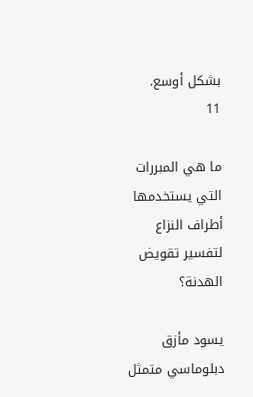بشكل أوسع.
11

ما هي المبررات التي يستخدمها أطراف النزاع لتفسير تقويض الهدنة؟

يسود مأزق دبلوماسي متمثل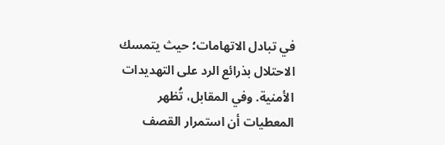في تبادل الاتهامات؛ حيث يتمسك الاحتلال بذرائع الرد على التهديدات الأمنية. وفي المقابل، تُظهر المعطيات أن استمرار القصف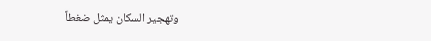وتهجير السكان يمثل ضغطاً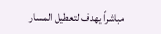مباشراً يهدف لتعطيل المسار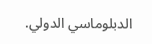الدبلوماسي الدولي.